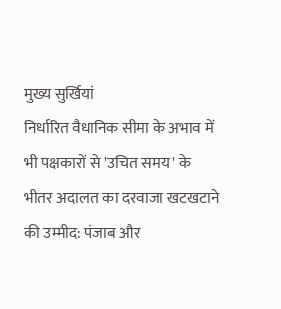मुख्य सुर्खियां
निर्धारित वैधानिक सीमा के अभाव में भी पक्षकारों से 'उचित समय' के भीतर अदालत का दरवाजा खटखटाने की उम्मीद: पंजाब और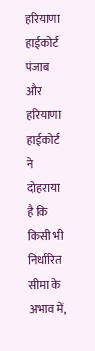हरियाणा हाईकोर्ट
पंजाब और हरियाणा हाईकोर्ट ने दोहराया है कि किसी भी निर्धारित सीमा के अभाव में,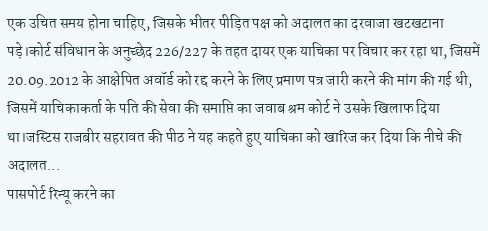एक उचित समय होना चाहिए, जिसके भीतर पीड़ित पक्ष को अदालत का दरवाजा खटखटाना पड़े।कोर्ट संविधान के अनुच्छेद 226/227 के तहत दायर एक याचिका पर विचार कर रहा था, जिसमें 20.09.2012 के आक्षेपित अवॉर्ड को रद्द करने के लिए प्रमाण पत्र जारी करने की मांग की गई थी, जिसमें याचिकाकर्ता के पति की सेवा की समाप्ति का जवाब श्रम कोर्ट ने उसके खिलाफ दिया था।जस्टिस राजबीर सहरावत की पीठ ने यह कहते हुए याचिका को खारिज कर दिया कि नीचे की अदालत...
पासपोर्ट रिन्यू करने का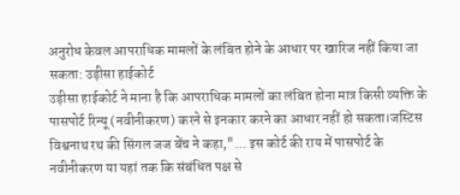अनुरोध केवल आपराधिक मामलों के लंबित होने के आधार पर खारिज नहीं किया जा सकता: उड़ीसा हाईकोर्ट
उड़ीसा हाईकोर्ट ने माना है कि आपराधिक मामलों का लंबित होना मात्र किसी व्यक्ति के पासपोर्ट रिन्यू (नवीनीकरण) करने से इनकार करने का आधार नहीं हो सकता।जस्टिस विश्वनाथ रथ की सिंगल जज बेंच ने कहा,"... इस कोर्ट की राय में पासपोर्ट के नवीनीकरण या यहां तक कि संबंधित पक्ष से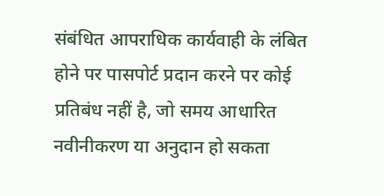संबंधित आपराधिक कार्यवाही के लंबित होने पर पासपोर्ट प्रदान करने पर कोई प्रतिबंध नहीं है, जो समय आधारित नवीनीकरण या अनुदान हो सकता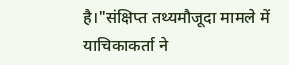है।"संक्षिप्त तथ्यमौजूदा मामले में याचिकाकर्ता ने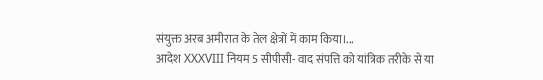संयुक्त अरब अमीरात के तेल क्षेत्रों में काम किया।...
आदेश XXXVIII नियम 5 सीपीसी- वाद संपत्ति को यांत्रिक तरीके से या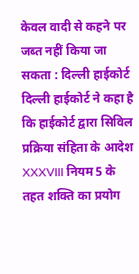केवल वादी से कहने पर जब्त नहीं किया जा सकता : दिल्ली हाईकोर्ट
दिल्ली हाईकोर्ट ने कहा है कि हाईकोर्ट द्वारा सिविल प्रक्रिया संहिता के आदेश XXXVIII नियम 5 के तहत शक्ति का प्रयोग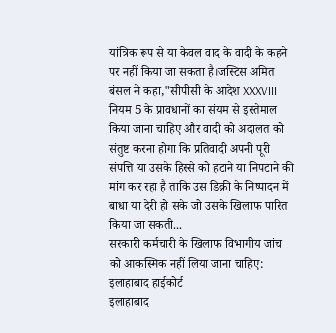यांत्रिक रूप से या केवल वाद के वादी के कहने पर नहीं किया जा सकता है।जस्टिस अमित बंसल ने कहा,"सीपीसी के आदेश XXXVIII नियम 5 के प्रावधानों का संयम से इस्तेमाल किया जाना चाहिए और वादी को अदालत को संतुष्ट करना होगा कि प्रतिवादी अपनी पूरी संपत्ति या उसके हिस्से को हटाने या निपटाने की मांग कर रहा है ताकि उस डिक्री के निष्पादन में बाधा या देरी हो सके जो उसके खिलाफ पारित किया जा सकती...
सरकारी कर्मचारी के खिलाफ विभागीय जांच को आकस्मिक नहीं लिया जाना चाहिए: इलाहाबाद हाईकोर्ट
इलाहाबाद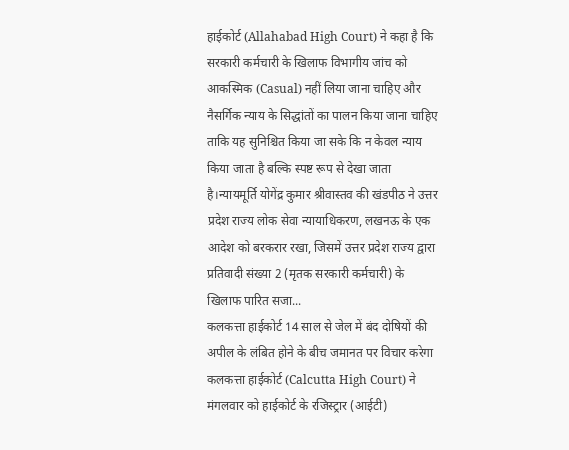हाईकोर्ट (Allahabad High Court) ने कहा है कि सरकारी कर्मचारी के खिलाफ विभागीय जांच को आकस्मिक (Casual) नहीं लिया जाना चाहिए और नैसर्गिक न्याय के सिद्धांतों का पालन किया जाना चाहिए ताकि यह सुनिश्चित किया जा सके कि न केवल न्याय किया जाता है बल्कि स्पष्ट रूप से देखा जाता है।न्यायमूर्ति योगेंद्र कुमार श्रीवास्तव की खंडपीठ ने उत्तर प्रदेश राज्य लोक सेवा न्यायाधिकरण, लखनऊ के एक आदेश को बरकरार रखा, जिसमें उत्तर प्रदेश राज्य द्वारा प्रतिवादी संख्या 2 (मृतक सरकारी कर्मचारी) के खिलाफ पारित सजा...
कलकत्ता हाईकोर्ट 14 साल से जेल में बंद दोषियों की अपील के लंबित होने के बीच जमानत पर विचार करेगा
कलकत्ता हाईकोर्ट (Calcutta High Court) ने मंगलवार को हाईकोर्ट के रजिस्ट्रार (आईटी)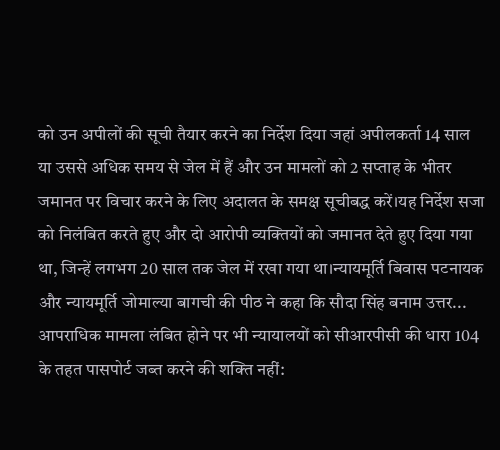को उन अपीलों की सूची तैयार करने का निर्देश दिया जहां अपीलकर्ता 14 साल या उससे अधिक समय से जेल में हैं और उन मामलों को 2 सप्ताह के भीतर जमानत पर विचार करने के लिए अदालत के समक्ष सूचीबद्ध करें।यह निर्देश सजा को निलंबित करते हुए और दो आरोपी व्यक्तियों को जमानत देते हुए दिया गया था, जिन्हें लगभग 20 साल तक जेल में रखा गया था।न्यायमूर्ति बिवास पटनायक और न्यायमूर्ति जोमाल्या बागची की पीठ ने कहा कि सौदा सिंह बनाम उत्तर...
आपराधिक मामला लंबित होने पर भी न्यायालयों को सीआरपीसी की धारा 104 के तहत पासपोर्ट जब्त करने की शक्ति नहीं: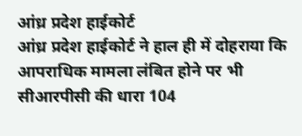आंध्र प्रदेश हाईकोर्ट
आंध्र प्रदेश हाईकोर्ट ने हाल ही में दोहराया कि आपराधिक मामला लंबित होने पर भी सीआरपीसी की धारा 104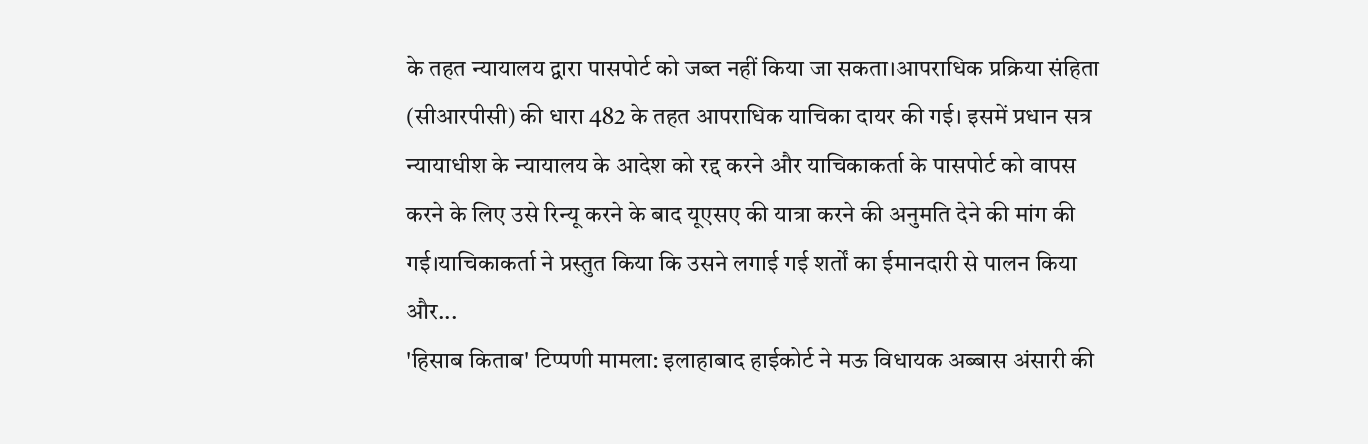के तहत न्यायालय द्वारा पासपोर्ट को जब्त नहीं किया जा सकता।आपराधिक प्रक्रिया संहिता (सीआरपीसी) की धारा 482 के तहत आपराधिक याचिका दायर की गई। इसमें प्रधान सत्र न्यायाधीश के न्यायालय के आदेश को रद्द करने और याचिकाकर्ता के पासपोर्ट को वापस करने के लिए उसे रिन्यू करने के बाद यूएसए की यात्रा करने की अनुमति देने की मांग की गई।याचिकाकर्ता ने प्रस्तुत किया कि उसने लगाई गई शर्तों का ईमानदारी से पालन किया और...
'हिसाब किताब' टिप्पणी मामला: इलाहाबाद हाईकोर्ट ने मऊ विधायक अब्बास अंसारी की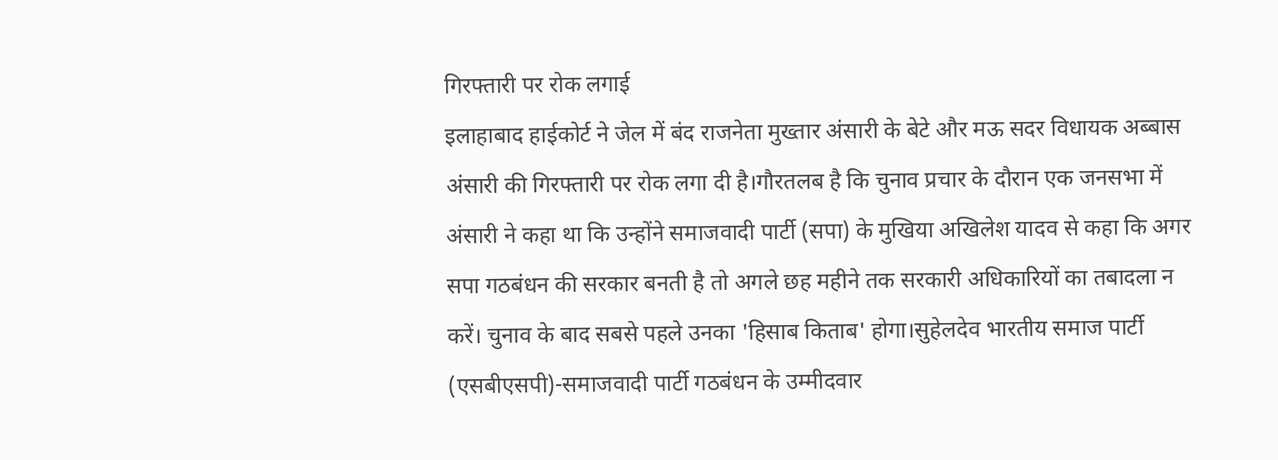गिरफ्तारी पर रोक लगाई
इलाहाबाद हाईकोर्ट ने जेल में बंद राजनेता मुख्तार अंसारी के बेटे और मऊ सदर विधायक अब्बास अंसारी की गिरफ्तारी पर रोक लगा दी है।गौरतलब है कि चुनाव प्रचार के दौरान एक जनसभा में अंसारी ने कहा था कि उन्होंने समाजवादी पार्टी (सपा) के मुखिया अखिलेश यादव से कहा कि अगर सपा गठबंधन की सरकार बनती है तो अगले छह महीने तक सरकारी अधिकारियों का तबादला न करें। चुनाव के बाद सबसे पहले उनका 'हिसाब किताब' होगा।सुहेलदेव भारतीय समाज पार्टी (एसबीएसपी)-समाजवादी पार्टी गठबंधन के उम्मीदवार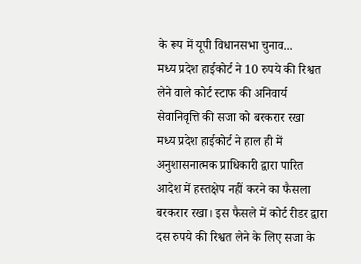के रूप में यूपी विधानसभा चुनाव...
मध्य प्रदेश हाईकोर्ट ने 10 रुपये की रिश्वत लेने वाले कोर्ट स्टाफ की अनिवार्य सेवानिवृत्ति की सजा को बरकरार रखा
मध्य प्रदेश हाईकोर्ट ने हाल ही में अनुशासनात्मक प्राधिकारी द्वारा पारित आदेश में हस्तक्षेप नहीं करने का फैसला बरकरार रखा। इस फैसले में कोर्ट रीडर द्वारा दस रुपये की रिश्वत लेने के लिए सजा के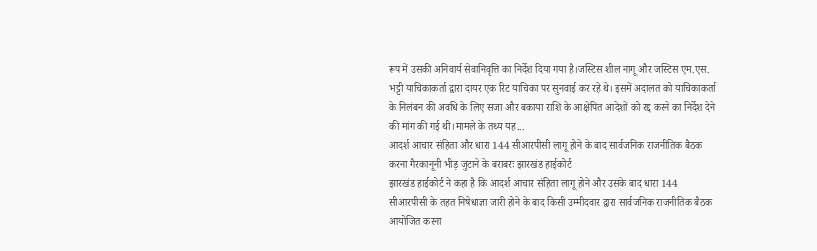रूप में उसकी अनिवार्य सेवानिवृत्ति का निर्देश दिया गया है।जस्टिस शील नागू और जस्टिस एम.एस. भट्टी याचिकाकर्ता द्वारा दायर एक रिट याचिका पर सुनवाई कर रहे थे। इसमें अदालत को याचिकाकर्ता के निलंबन की अवधि के लिए सजा और बकाया राशि के आक्षेपित आदेशों को रद्द करने का निर्देश देने की मांग की गई थी।मामले के तथ्य यह...
आदर्श आचार संहिता और धारा 144 सीआरपीसी लागू होने के बाद सार्वजनिक राजनीतिक बैठक करना गैरकानूनी भीड़ जुटाने के बराबरः झारखंड हाईकोर्ट
झारखंड हाईकोर्ट ने कहा है कि आदर्श आचार संहिता लागू होने और उसके बाद धारा 144 सीआरपीसी के तहत निषेधाज्ञा जारी होने के बाद किसी उम्मीदवार द्वारा सार्वजनिक राजनीतिक बैठक आयोजित करना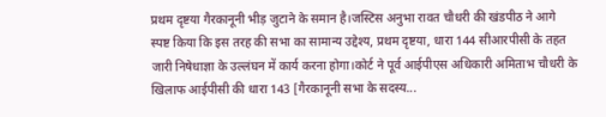प्रथम दृष्टया गैरकानूनी भीड़ जुटाने के समान है।जस्टिस अनुभा रावत चौधरी की खंडपीठ ने आगे स्पष्ट किया कि इस तरह की सभा का सामान्य उद्देश्य, प्रथम दृष्टया, धारा 144 सीआरपीसी के तहत जारी निषेधाज्ञा के उल्लंघन में कार्य करना होगा।कोर्ट ने पूर्व आईपीएस अधिकारी अमिताभ चौधरी के खिलाफ आईपीसी की धारा 143 [गैरकानूनी सभा के सदस्य...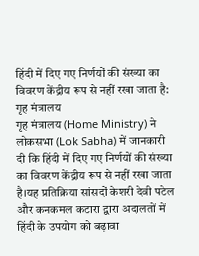हिंदी में दिए गए निर्णयों की संख्या का विवरण केंद्रीय रूप से नहीं रखा जाता है: गृह मंत्रालय
गृह मंत्रालय (Home Ministry) ने लोकसभा (Lok Sabha) में जानकारी दी कि हिंदी में दिए गए निर्णयों की संख्या का विवरण केंद्रीय रूप से नहीं रखा जाता है।यह प्रतिक्रिया सांसदों केशरी देवी पटेल और कनकमल कटारा द्वारा अदालतों में हिंदी के उपयोग को बढ़ावा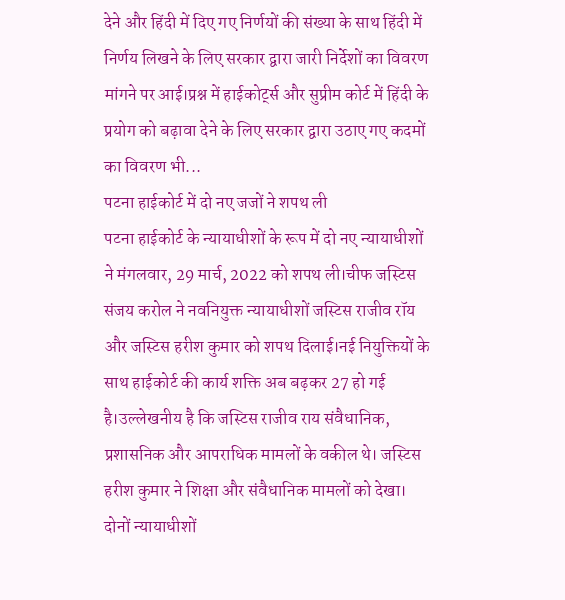देने और हिंदी में दिए गए निर्णयों की संख्या के साथ हिंदी में निर्णय लिखने के लिए सरकार द्वारा जारी निर्देशों का विवरण मांगने पर आई।प्रश्न में हाईकोर्ट्स और सुप्रीम कोर्ट में हिंदी के प्रयोग को बढ़ावा देने के लिए सरकार द्वारा उठाए गए कदमों का विवरण भी...
पटना हाईकोर्ट में दो नए जजों ने शपथ ली
पटना हाईकोर्ट के न्यायाधीशों के रूप में दो नए न्यायाधीशों ने मंगलवार, 29 मार्च, 2022 को शपथ ली।चीफ जस्टिस संजय करोल ने नवनियुक्त न्यायाधीशों जस्टिस राजीव रॉय और जस्टिस हरीश कुमार को शपथ दिलाई।नई नियुक्तियों के साथ हाईकोर्ट की कार्य शक्ति अब बढ़कर 27 हो गई है।उल्लेखनीय है कि जस्टिस राजीव राय संवैधानिक, प्रशासनिक और आपराधिक मामलों के वकील थे। जस्टिस हरीश कुमार ने शिक्षा और संवैधानिक मामलों को देखा। दोनों न्यायाधीशों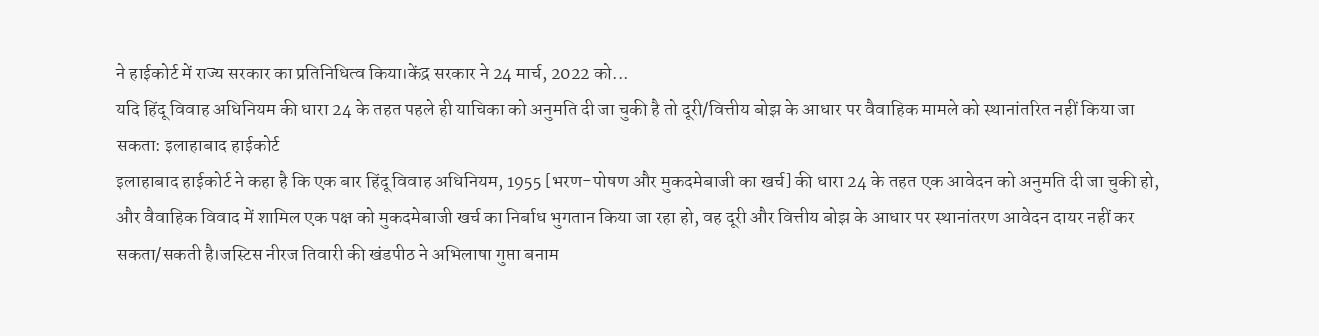ने हाईकोर्ट में राज्य सरकार का प्रतिनिधित्व किया।केंद्र सरकार ने 24 मार्च, 2022 को...
यदि हिंदू विवाह अधिनियम की धारा 24 के तहत पहले ही याचिका को अनुमति दी जा चुकी है तो दूरी/वित्तीय बोझ के आधार पर वैवाहिक मामले को स्थानांतरित नहीं किया जा सकता: इलाहाबाद हाईकोर्ट
इलाहाबाद हाईकोर्ट ने कहा है कि एक बार हिंदू विवाह अधिनियम, 1955 [भरण-पोषण और मुकदमेबाजी का खर्च] की धारा 24 के तहत एक आवेदन को अनुमति दी जा चुकी हो, और वैवाहिक विवाद में शामिल एक पक्ष को मुकदमेबाजी खर्च का निर्बाध भुगतान किया जा रहा हो, वह दूरी और वित्तीय बोझ के आधार पर स्थानांतरण आवेदन दायर नहीं कर सकता/सकती है।जस्टिस नीरज तिवारी की खंडपीठ ने अभिलाषा गुप्ता बनाम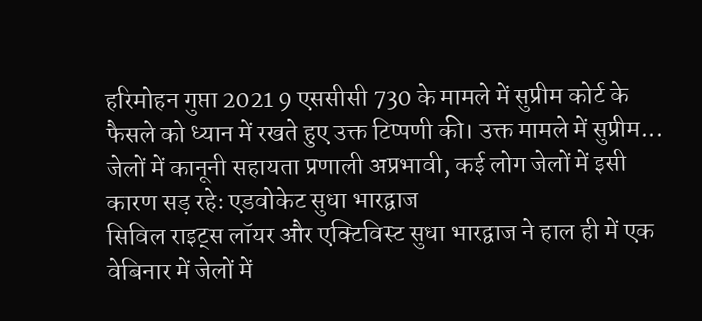हरिमोहन गुप्ता 2021 9 एससीसी 730 के मामले में सुप्रीम कोर्ट के फैसले को ध्यान में रखते हुए उक्त टिप्पणी की। उक्त मामले में सुप्रीम...
जेलों में कानूनी सहायता प्रणाली अप्रभावी, कई लोग जेलों में इसी कारण सड़ रहेः एडवोकेट सुधा भारद्वाज
सिविल राइट्स लॉयर और एक्टिविस्ट सुधा भारद्वाज ने हाल ही में एक वेबिनार में जेलों में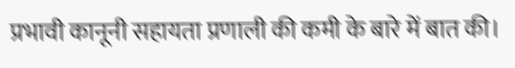प्रभावी कानूनी सहायता प्रणाली की कमी के बारे में बात की।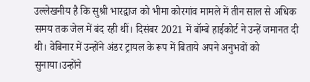उल्लेखनीय है कि सुश्री भारद्वाज को भीमा कोरगांव मामले में तीन साल से अधिक समय तक जेल में बंद रही थीं। दिसंबर 2021 में बॉम्बे हाईकोर्ट ने उन्हें जमानत दी थी। वेबिनार में उन्होंने अंडर ट्रायल के रूप में बिताये अपने अनुभवों को सुनाया।उन्होंने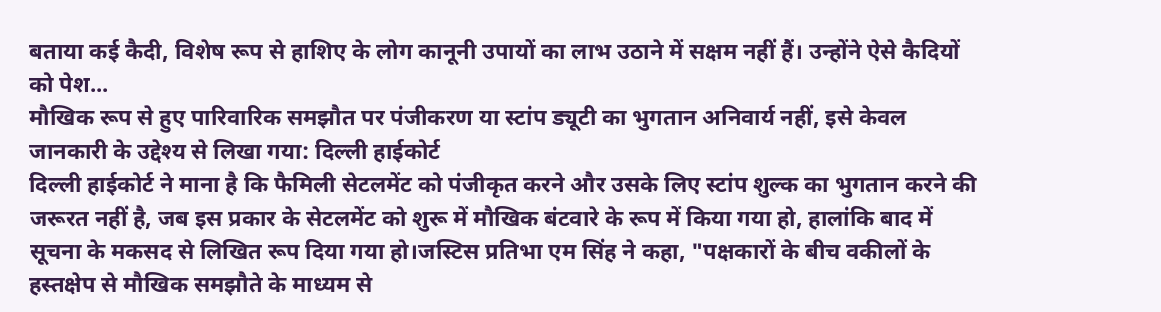बताया कई कैदी, विशेष रूप से हाशिए के लोग कानूनी उपायों का लाभ उठाने में सक्षम नहीं हैं। उन्होंने ऐसे कैदियों को पेश...
मौखिक रूप से हुए पारिवारिक समझौत पर पंजीकरण या स्टांप ड्यूटी का भुगतान अनिवार्य नहीं, इसे केवल जानकारी के उद्देश्य से लिखा गया: दिल्ली हाईकोर्ट
दिल्ली हाईकोर्ट ने माना है कि फैमिली सेटलमेंट को पंजीकृत करने और उसके लिए स्टांप शुल्क का भुगतान करने की जरूरत नहीं है, जब इस प्रकार के सेटलमेंट को शुरू में मौखिक बंटवारे के रूप में किया गया हो, हालांकि बाद में सूचना के मकसद से लिखित रूप दिया गया हो।जस्टिस प्रतिभा एम सिंह ने कहा, "पक्षकारों के बीच वकीलों के हस्तक्षेप से मौखिक समझौते के माध्यम से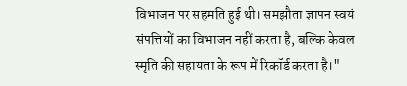विभाजन पर सहमति हुई थी। समझौता ज्ञापन स्वयं संपत्तियों का विभाजन नहीं करता है, बल्कि केवल स्मृति की सहायता के रूप में रिकॉर्ड करता है।"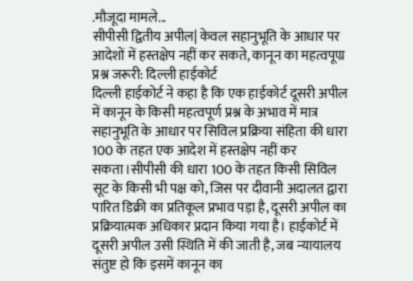.मौजूदा मामले...
सीपीसी द्वितीय अपील| केवल सहानुभूति के आधार पर आदेशों में हस्तक्षेप नहीं कर सकते, कानून का महत्वपूण्र प्रश्न जरूरी: दिल्ली हाईकोर्ट
दिल्ली हाईकोर्ट ने कहा है कि एक हाईकोर्ट दूसरी अपील में कानून के किसी महत्वपूर्ण प्रश्न के अभाव में मात्र सहानुभूति के आधार पर सिविल प्रक्रिया संहिता की धारा 100 के तहत एक आदेश में हस्तक्षेप नहीं कर सकता।सीपीसी की धारा 100 के तहत किसी सिविल सूट के किसी भी पक्ष को, जिस पर दीवानी अदालत द्वारा पारित डिक्री का प्रतिकूल प्रभाव पड़ा है, दूसरी अपील का प्रक्रियात्मक अधिकार प्रदान किया गया है। हाईकोर्ट में दूसरी अपील उसी स्थिति में की जाती है, जब न्यायालय संतुष्ट हो कि इसमें कानून का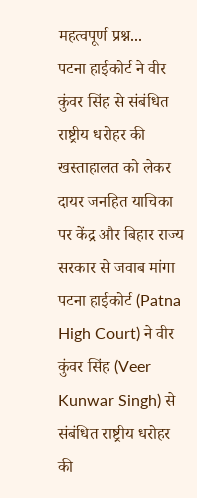महत्वपूर्ण प्रश्न...
पटना हाईकोर्ट ने वीर कुंवर सिंह से संबंधित राष्ट्रीय धरोहर की खस्ताहालत को लेकर दायर जनहित याचिका पर केंद्र और बिहार राज्य सरकार से जवाब मांगा
पटना हाईकोर्ट (Patna High Court) ने वीर कुंवर सिंह (Veer Kunwar Singh) से संबंधित राष्ट्रीय धरोहर की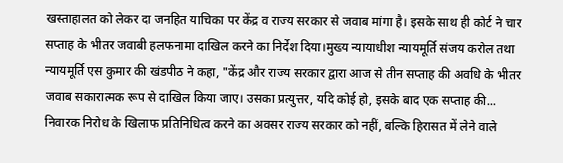खस्ताहालत को लेकर दा जनहित याचिका पर केंद्र व राज्य सरकार से जवाब मांगा है। इसके साथ ही कोर्ट ने चार सप्ताह के भीतर जवाबी हलफनामा दाखिल करने का निर्देश दिया।मुख्य न्यायाधीश न्यायमूर्ति संजय करोल तथा न्यायमूर्ति एस कुमार की खंडपीठ ने कहा, "केंद्र और राज्य सरकार द्वारा आज से तीन सप्ताह की अवधि के भीतर जवाब सकारात्मक रूप से दाखिल किया जाए। उसका प्रत्युत्तर, यदि कोई हो, इसके बाद एक सप्ताह की...
निवारक निरोध के खिलाफ प्रतिनिधित्व करने का अवसर राज्य सरकार को नहीं, बल्कि हिरासत में लेने वाले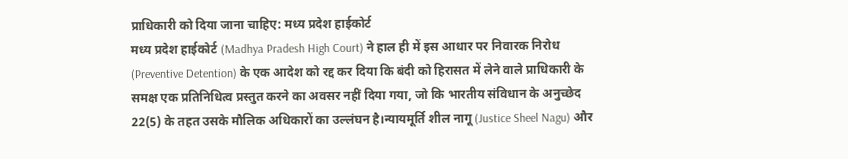प्राधिकारी को दिया जाना चाहिए: मध्य प्रदेश हाईकोर्ट
मध्य प्रदेश हाईकोर्ट (Madhya Pradesh High Court) ने हाल ही में इस आधार पर निवारक निरोध (Preventive Detention) के एक आदेश को रद्द कर दिया कि बंदी को हिरासत में लेने वाले प्राधिकारी के समक्ष एक प्रतिनिधित्व प्रस्तुत करने का अवसर नहीं दिया गया, जो कि भारतीय संविधान के अनुच्छेद 22(5) के तहत उसके मौलिक अधिकारों का उल्लंघन है।न्यायमूर्ति शील नागू (Justice Sheel Nagu) और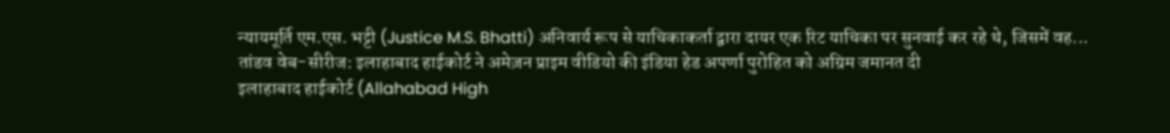न्यायमूर्ति एम.एस. भट्टी (Justice M.S. Bhatti) अनिवार्य रूप से याचिकाकर्ता द्वारा दायर एक रिट याचिका पर सुनवाई कर रहे थे, जिसमें वह...
तांडव वेब-सीरीज: इलाहाबाद हाईकोर्ट ने अमेज़न प्राइम वीडियो की इंडिया हेड अपर्णा पुरोहित को अग्रिम जमानत दी
इलाहाबाद हाईकोर्ट (Allahabad High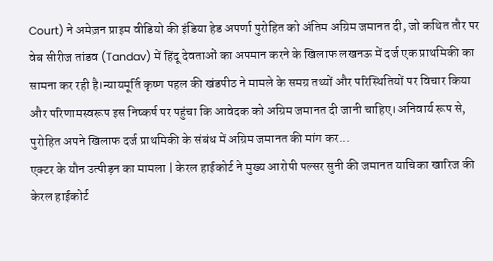Court) ने अमेज़न प्राइम वीडियो की इंडिया हेड अपर्णा पुरोहित को अंतिम अग्रिम जमानत दी, जो कथित तौर पर वेब सीरीज तांडव (Tandav) में हिंदू देवताओं का अपमान करने के खिलाफ लखनऊ में दर्ज एक प्राथमिकी का सामना कर रही है।न्यायमूर्ति कृष्ण पहल की खंडपीठ ने मामले के समग्र तथ्यों और परिस्थितियों पर विचार किया और परिणामस्वरूप इस निष्कर्ष पर पहुंचा कि आवेदक को अग्रिम जमानत दी जानी चाहिए।अनिवार्य रूप से, पुरोहित अपने खिलाफ दर्ज प्राथमिकी के संबंध में अग्रिम जमानत की मांग कर...
एक्टर के यौन उत्पीड़न का मामला | केरल हाईकोर्ट ने मुख्य आरोपी पल्सर सुनी की जमानत याचिका खारिज की
केरल हाईकोर्ट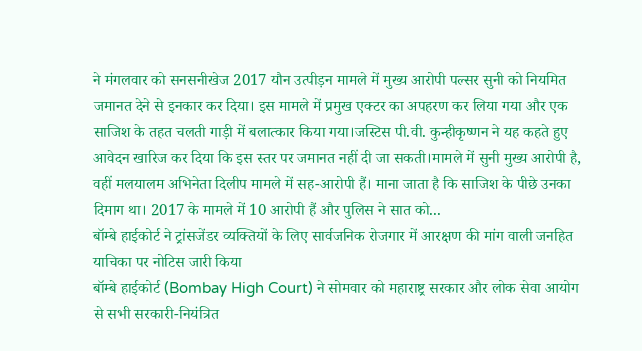ने मंगलवार को सनसनीखेज 2017 यौन उत्पीड़न मामले में मुख्य आरोपी पल्सर सुनी को नियमित जमानत देने से इनकार कर दिया। इस मामले में प्रमुख एक्टर का अपहरण कर लिया गया और एक साजिश के तहत चलती गाड़ी में बलात्कार किया गया।जस्टिस पी.वी. कुन्हीकृष्णन ने यह कहते हुए आवेदन खारिज कर दिया कि इस स्तर पर जमानत नहीं दी जा सकती।मामले में सुनी मुख्य आरोपी है, वहीं मलयालम अभिनेता दिलीप मामले में सह-आरोपी हैं। माना जाता है कि साजिश के पीछे उनका दिमाग था। 2017 के मामले में 10 आरोपी हैं और पुलिस ने सात को...
बॉम्बे हाईकोर्ट ने ट्रांसजेंडर व्यक्तियों के लिए सार्वजनिक रोजगार में आरक्षण की मांग वाली जनहित याचिका पर नोटिस जारी किया
बॉम्बे हाईकोर्ट (Bombay High Court) ने सोमवार को महाराष्ट्र सरकार और लोक सेवा आयोग से सभी सरकारी-नियंत्रित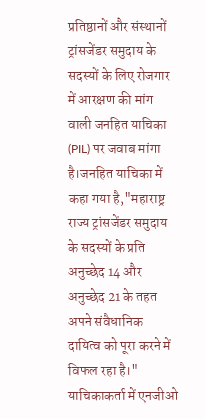प्रतिष्ठानों और संस्थानों ट्रांसजेंडर समुदाय के सदस्यों के लिए रोजगार में आरक्षण की मांग वाली जनहित याचिका (PIL) पर जवाब मांगा है।जनहित याचिका में कहा गया है,"महाराष्ट्र राज्य ट्रांसजेंडर समुदाय के सदस्यों के प्रति अनुच्छेद 14 और अनुच्छेद 21 के तहत अपने संवैधानिक दायित्व को पूरा करने में विफल रहा है।" याचिकाकर्ता में एनजीओ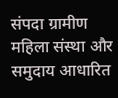संपदा ग्रामीण महिला संस्था और समुदाय आधारित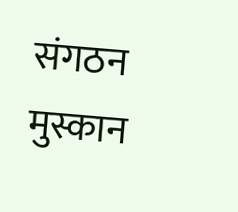संगठन मुस्कान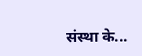संस्था के...